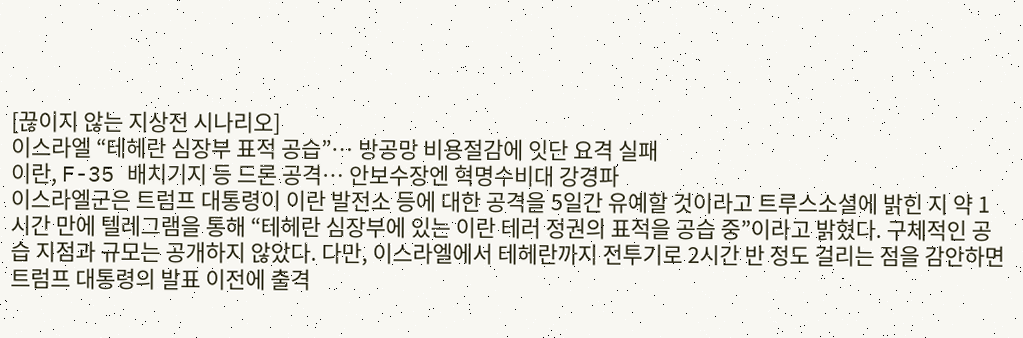[끊이지 않는 지상전 시나리오]
이스라엘 “테헤란 심장부 표적 공습”… 방공망 비용절감에 잇단 요격 실패
이란, F-35 배치기지 등 드론 공격… 안보수장엔 혁명수비대 강경파
이스라엘군은 트럼프 대통령이 이란 발전소 등에 대한 공격을 5일간 유예할 것이라고 트루스소셜에 밝힌 지 약 1시간 만에 텔레그램을 통해 “테헤란 심장부에 있는 이란 테러 정권의 표적을 공습 중”이라고 밝혔다. 구체적인 공습 지점과 규모는 공개하지 않았다. 다만, 이스라엘에서 테헤란까지 전투기로 2시간 반 정도 걸리는 점을 감안하면 트럼프 대통령의 발표 이전에 출격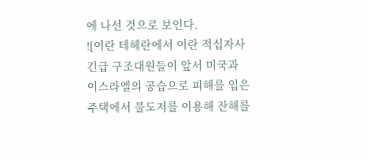에 나선 것으로 보인다.
![이란 테헤란에서 이란 적십자사 긴급 구조대원들이 앞서 미국과 이스라엘의 공습으로 피해를 입은 주택에서 불도저를 이용해 잔해를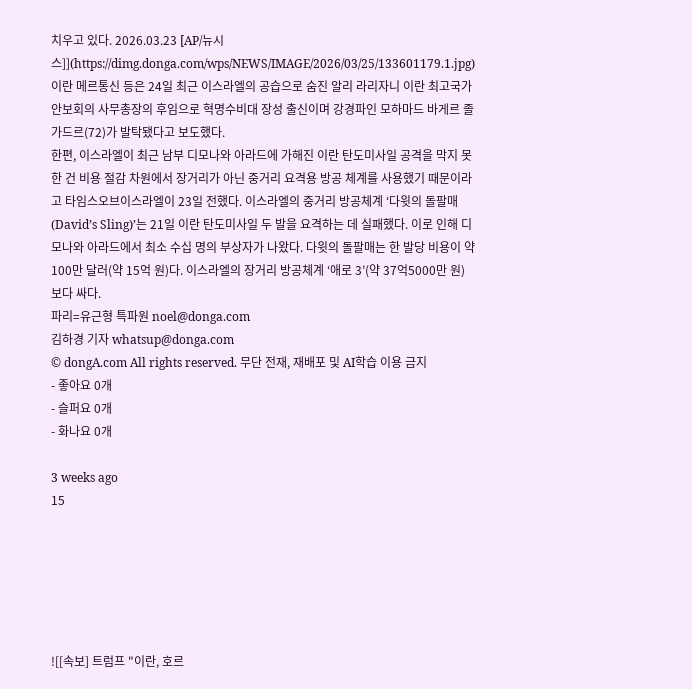치우고 있다. 2026.03.23 [AP/뉴시스]](https://dimg.donga.com/wps/NEWS/IMAGE/2026/03/25/133601179.1.jpg)
이란 메르통신 등은 24일 최근 이스라엘의 공습으로 숨진 알리 라리자니 이란 최고국가안보회의 사무총장의 후임으로 혁명수비대 장성 출신이며 강경파인 모하마드 바게르 졸가드르(72)가 발탁됐다고 보도했다.
한편, 이스라엘이 최근 남부 디모나와 아라드에 가해진 이란 탄도미사일 공격을 막지 못한 건 비용 절감 차원에서 장거리가 아닌 중거리 요격용 방공 체계를 사용했기 때문이라고 타임스오브이스라엘이 23일 전했다. 이스라엘의 중거리 방공체계 ‘다윗의 돌팔매(David’s Sling)’는 21일 이란 탄도미사일 두 발을 요격하는 데 실패했다. 이로 인해 디모나와 아라드에서 최소 수십 명의 부상자가 나왔다. 다윗의 돌팔매는 한 발당 비용이 약 100만 달러(약 15억 원)다. 이스라엘의 장거리 방공체계 ‘애로 3’(약 37억5000만 원)보다 싸다.
파리=유근형 특파원 noel@donga.com
김하경 기자 whatsup@donga.com
© dongA.com All rights reserved. 무단 전재, 재배포 및 AI학습 이용 금지
- 좋아요 0개
- 슬퍼요 0개
- 화나요 0개

3 weeks ago
15






![[속보] 트럼프 "이란, 호르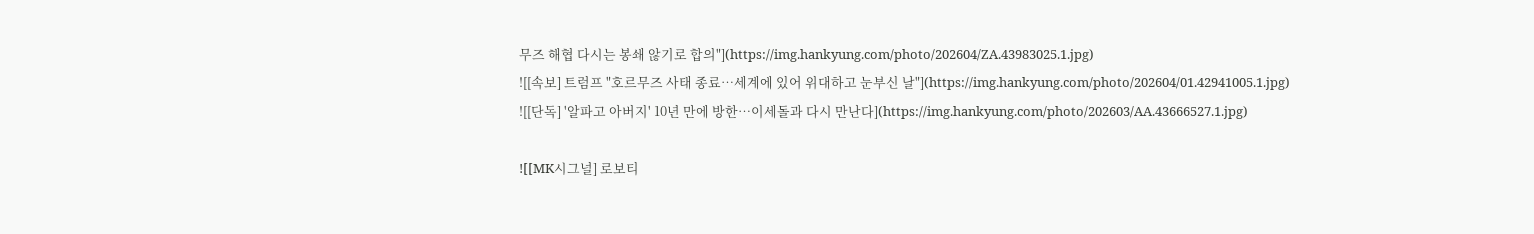무즈 해협 다시는 봉쇄 않기로 합의"](https://img.hankyung.com/photo/202604/ZA.43983025.1.jpg)
![[속보] 트럼프 "호르무즈 사태 종료…세계에 있어 위대하고 눈부신 날"](https://img.hankyung.com/photo/202604/01.42941005.1.jpg)
![[단독] '알파고 아버지' 10년 만에 방한…이세돌과 다시 만난다](https://img.hankyung.com/photo/202603/AA.43666527.1.jpg)

![[MK시그널] 로보티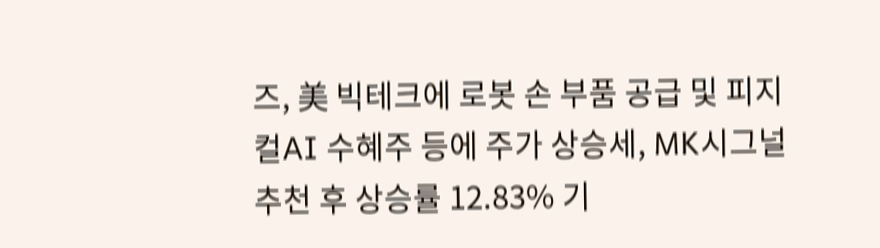즈, 美 빅테크에 로봇 손 부품 공급 및 피지컬AI 수혜주 등에 주가 상승세, MK시그널 추천 후 상승률 12.83% 기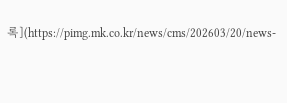록](https://pimg.mk.co.kr/news/cms/202603/20/news-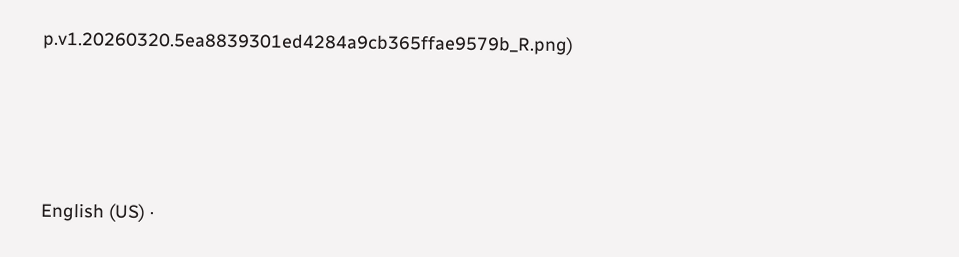p.v1.20260320.5ea8839301ed4284a9cb365ffae9579b_R.png)






English (US) ·